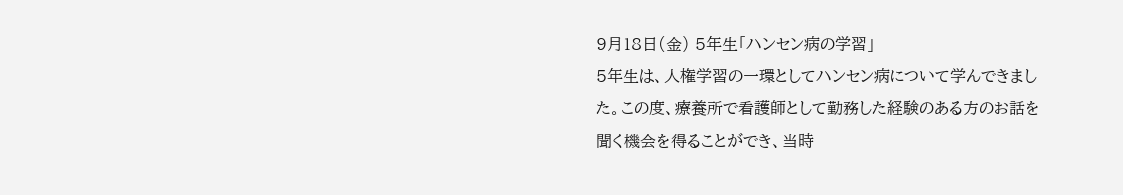9月18日(金) 5年生「ハンセン病の学習」
5年生は、人権学習の一環としてハンセン病について学んできました。この度、療養所で看護師として勤務した経験のある方のお話を聞く機会を得ることができ、当時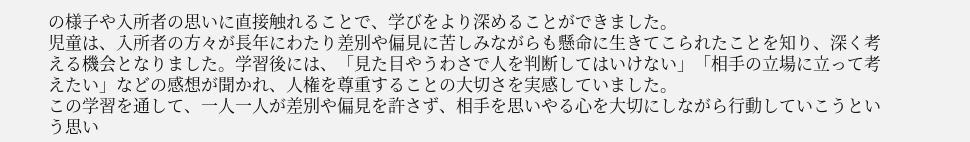の様子や入所者の思いに直接触れることで、学びをより深めることができました。
児童は、入所者の方々が長年にわたり差別や偏見に苦しみながらも懸命に生きてこられたことを知り、深く考える機会となりました。学習後には、「見た目やうわさで人を判断してはいけない」「相手の立場に立って考えたい」などの感想が聞かれ、人権を尊重することの大切さを実感していました。
この学習を通して、一人一人が差別や偏見を許さず、相手を思いやる心を大切にしながら行動していこうという思い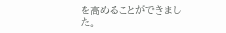を高めることができました。